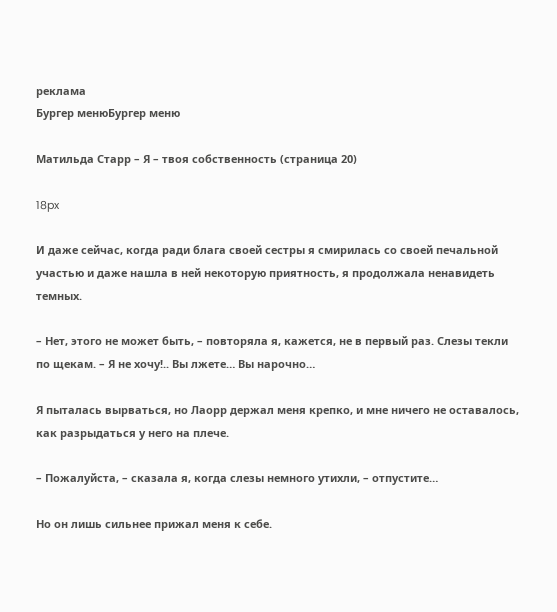реклама
Бургер менюБургер меню

Матильда Старр – Я – твоя собственность (страница 20)

18px

И даже сейчас, когда ради блага своей сестры я смирилась со своей печальной участью и даже нашла в ней некоторую приятность, я продолжала ненавидеть темных.

– Нет, этого не может быть, – повторяла я, кажется, не в первый раз. Слезы текли по щекам. – Я не хочу!.. Вы лжете… Вы нарочно…

Я пыталась вырваться, но Лаорр держал меня крепко, и мне ничего не оставалось, как разрыдаться у него на плече.

– Пожалуйста, – сказала я, когда слезы немного утихли, – отпустите…

Но он лишь сильнее прижал меня к себе.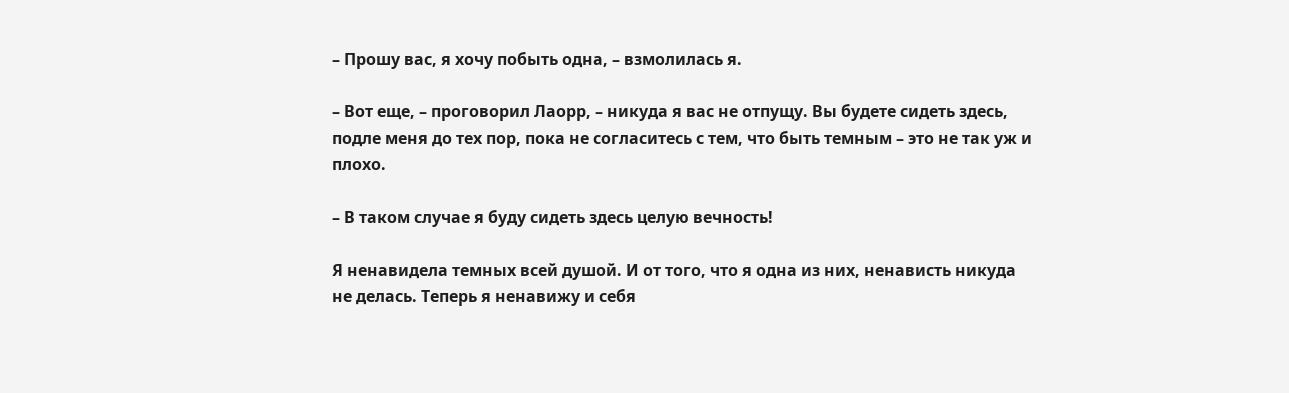– Прошу вас, я хочу побыть одна, – взмолилась я.

– Вот еще, – проговорил Лаорр, – никуда я вас не отпущу. Вы будете сидеть здесь, подле меня до тех пор, пока не согласитесь с тем, что быть темным – это не так уж и плохо.

– В таком случае я буду сидеть здесь целую вечность!

Я ненавидела темных всей душой. И от того, что я одна из них, ненависть никуда не делась. Теперь я ненавижу и себя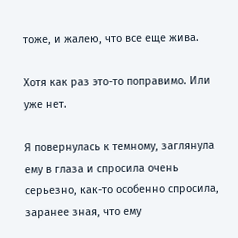тоже, и жалею, что все еще жива.

Хотя как раз это-то поправимо. Или уже нет.

Я повернулась к темному, заглянула ему в глаза и спросила очень серьезно, как-то особенно спросила, заранее зная, что ему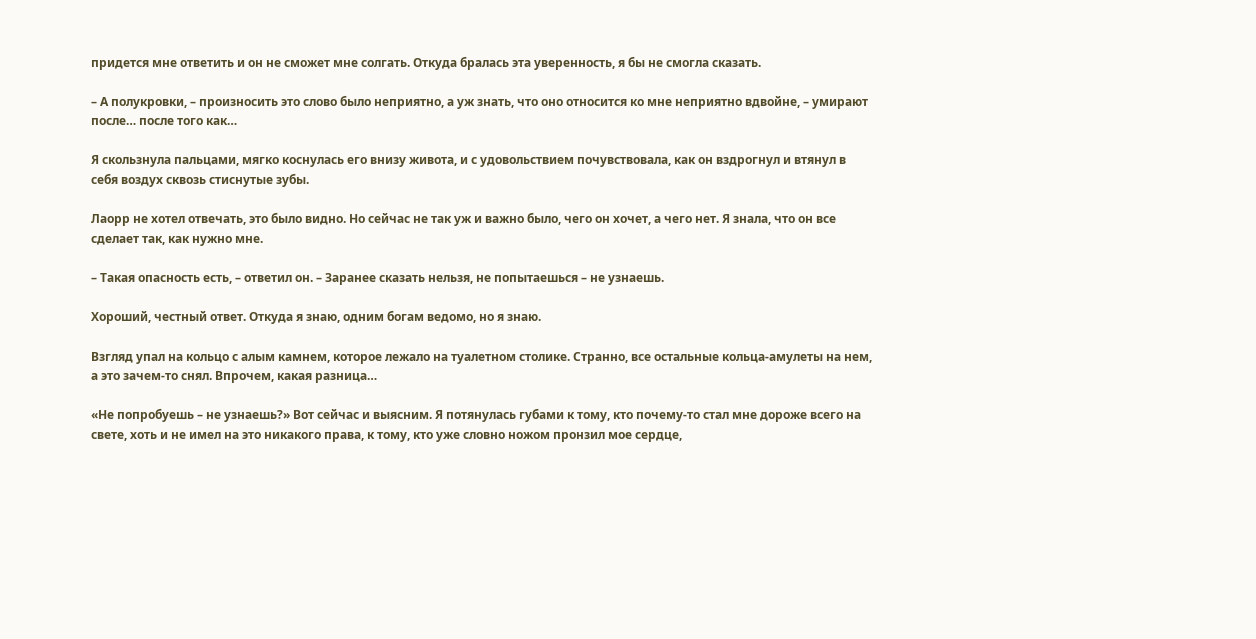придется мне ответить и он не сможет мне солгать. Откуда бралась эта уверенность, я бы не смогла сказать.

– А полукровки, – произносить это слово было неприятно, а уж знать, что оно относится ко мне неприятно вдвойне, – умирают после… после того как…

Я скользнула пальцами, мягко коснулась его внизу живота, и с удовольствием почувствовала, как он вздрогнул и втянул в себя воздух сквозь стиснутые зубы.

Лаорр не хотел отвечать, это было видно. Но сейчас не так уж и важно было, чего он хочет, а чего нет. Я знала, что он все сделает так, как нужно мне.

– Такая опасность есть, – ответил он. – Заранее сказать нельзя, не попытаешься – не узнаешь.

Хороший, честный ответ. Откуда я знаю, одним богам ведомо, но я знаю.

Взгляд упал на кольцо с алым камнем, которое лежало на туалетном столике. Странно, все остальные кольца-амулеты на нем, а это зачем-то снял. Впрочем, какая разница…

«Не попробуешь – не узнаешь?» Вот сейчас и выясним. Я потянулась губами к тому, кто почему-то стал мне дороже всего на свете, хоть и не имел на это никакого права, к тому, кто уже словно ножом пронзил мое сердце,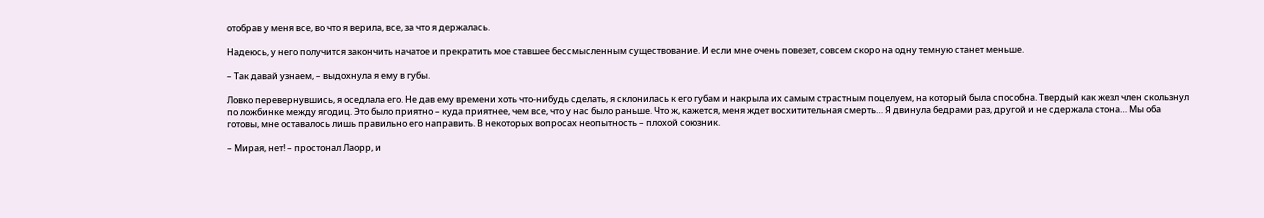отобрав у меня все, во что я верила, все, за что я держалась.

Надеюсь, у него получится закончить начатое и прекратить мое ставшее бессмысленным существование. И если мне очень повезет, совсем скоро на одну темную станет меньше.

– Так давай узнаем, – выдохнула я ему в губы.

Ловко перевернувшись, я оседлала его. Не дав ему времени хоть что-нибудь сделать, я склонилась к его губам и накрыла их самым страстным поцелуем, на который была способна. Твердый как жезл член скользнул по ложбинке между ягодиц. Это было приятно – куда приятнее, чем все, что у нас было раньше. Что ж, кажется, меня ждет восхитительная смерть… Я двинула бедрами раз, другой и не сдержала стона… Мы оба готовы, мне оставалось лишь правильно его направить. В некоторых вопросах неопытность – плохой союзник.

– Мирая, нет! – простонал Лаорр, и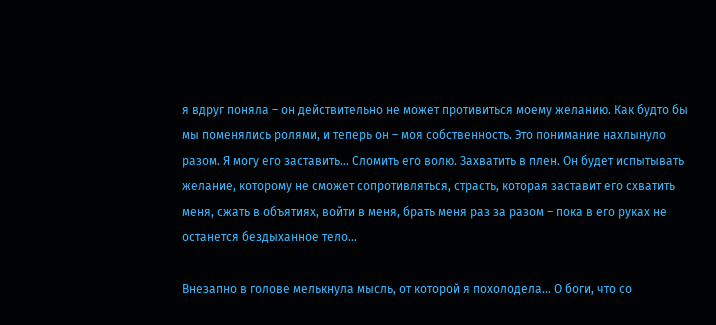я вдруг поняла – он действительно не может противиться моему желанию. Как будто бы мы поменялись ролями, и теперь он – моя собственность. Это понимание нахлынуло разом. Я могу его заставить… Сломить его волю. Захватить в плен. Он будет испытывать желание, которому не сможет сопротивляться, страсть, которая заставит его схватить меня, сжать в объятиях, войти в меня, брать меня раз за разом – пока в его руках не останется бездыханное тело…

Внезапно в голове мелькнула мысль, от которой я похолодела… О боги, что со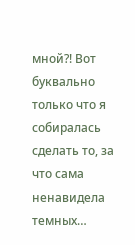мной?! Вот буквально только что я собиралась сделать то, за что сама ненавидела темных…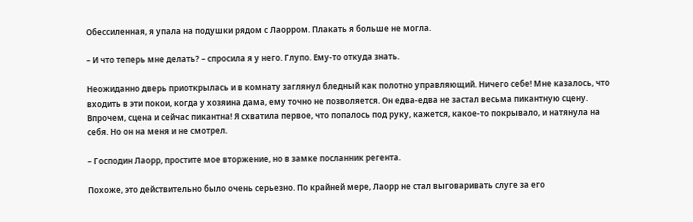Обессиленная, я упала на подушки рядом с Лаорром. Плакать я больше не могла.

– И что теперь мне делать? – спросила я у него. Глупо. Ему-то откуда знать.

Неожиданно дверь приоткрылась и в комнату заглянул бледный как полотно управляющий. Ничего себе! Мне казалось, что входить в эти покои, когда у хозяина дама, ему точно не позволяется. Он едва-едва не застал весьма пикантную сцену. Впрочем, сцена и сейчас пикантна! Я схватила первое, что попалось под руку, кажется, какое-то покрывало, и натянула на себя. Но он на меня и не смотрел.

– Господин Лаорр, простите мое вторжение, но в замке посланник регента.

Похоже, это действительно было очень серьезно. По крайней мере, Лаорр не стал выговаривать слуге за его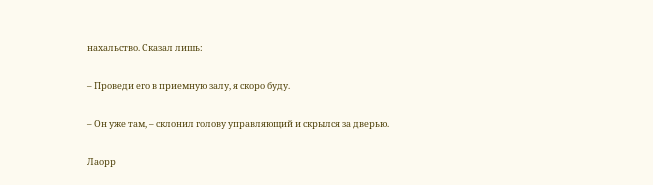нахальство. Сказал лишь:

– Проведи его в приемную залу, я скоро буду.

– Он уже там, – склонил голову управляющий и скрылся за дверью.

Лаорр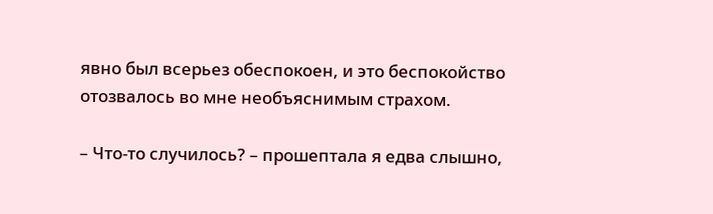явно был всерьез обеспокоен, и это беспокойство отозвалось во мне необъяснимым страхом.

– Что-то случилось? – прошептала я едва слышно,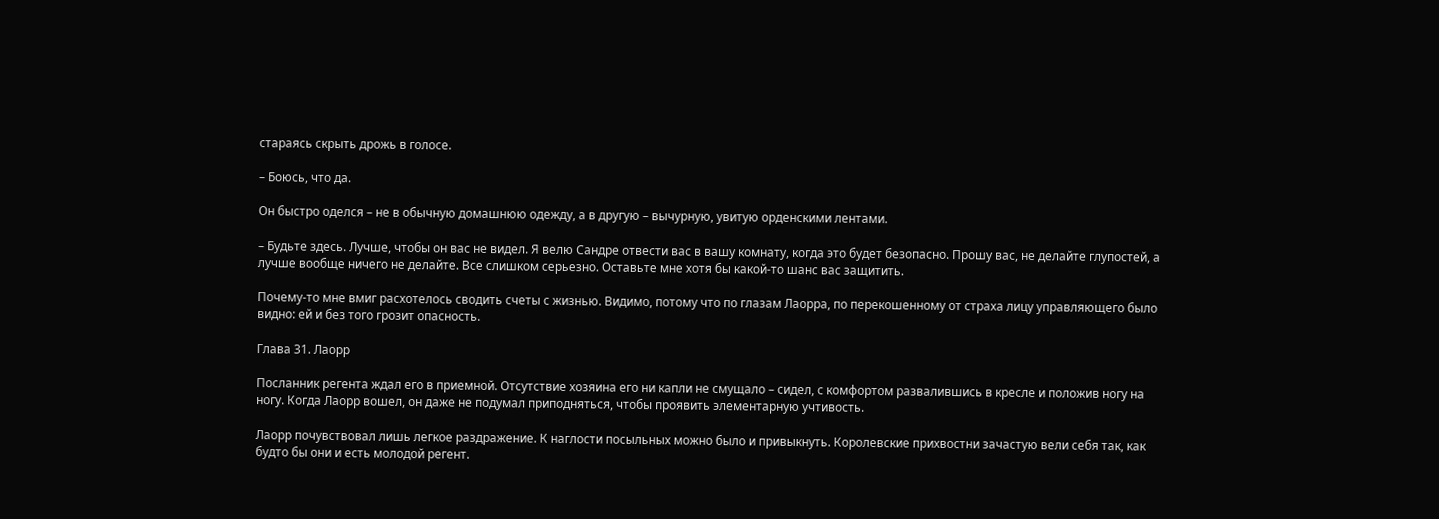стараясь скрыть дрожь в голосе.

– Боюсь, что да.

Он быстро оделся – не в обычную домашнюю одежду, а в другую – вычурную, увитую орденскими лентами.

– Будьте здесь. Лучше, чтобы он вас не видел. Я велю Сандре отвести вас в вашу комнату, когда это будет безопасно. Прошу вас, не делайте глупостей, а лучше вообще ничего не делайте. Все слишком серьезно. Оставьте мне хотя бы какой-то шанс вас защитить.

Почему-то мне вмиг расхотелось сводить счеты с жизнью. Видимо, потому что по глазам Лаорра, по перекошенному от страха лицу управляющего было видно: ей и без того грозит опасность.

Глава 31. Лаорр

Посланник регента ждал его в приемной. Отсутствие хозяина его ни капли не смущало – сидел, с комфортом развалившись в кресле и положив ногу на ногу. Когда Лаорр вошел, он даже не подумал приподняться, чтобы проявить элементарную учтивость.

Лаорр почувствовал лишь легкое раздражение. К наглости посыльных можно было и привыкнуть. Королевские прихвостни зачастую вели себя так, как будто бы они и есть молодой регент.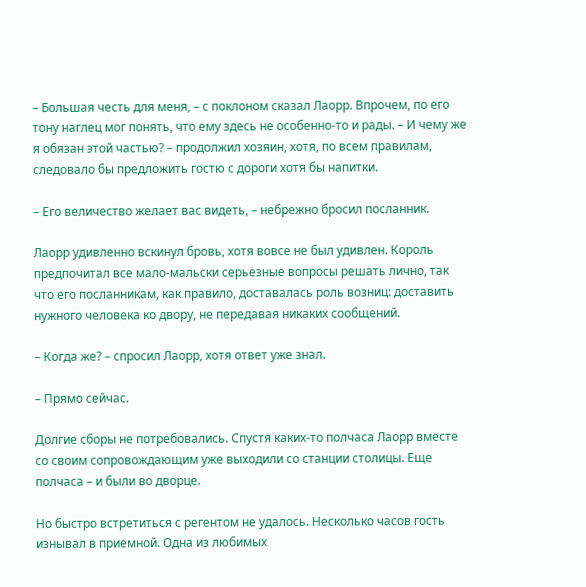– Большая честь для меня, – с поклоном сказал Лаорр. Впрочем, по его тону наглец мог понять, что ему здесь не особенно-то и рады. – И чему же я обязан этой частью? – продолжил хозяин, хотя, по всем правилам, следовало бы предложить гостю с дороги хотя бы напитки.

– Его величество желает вас видеть, – небрежно бросил посланник.

Лаорр удивленно вскинул бровь, хотя вовсе не был удивлен. Король предпочитал все мало-мальски серьезные вопросы решать лично, так что его посланникам, как правило, доставалась роль возниц: доставить нужного человека ко двору, не передавая никаких сообщений.

– Когда же? – спросил Лаорр, хотя ответ уже знал.

– Прямо сейчас.

Долгие сборы не потребовались. Спустя каких-то полчаса Лаорр вместе со своим сопровождающим уже выходили со станции столицы. Еще полчаса – и были во дворце.

Но быстро встретиться с регентом не удалось. Несколько часов гость изнывал в приемной. Одна из любимых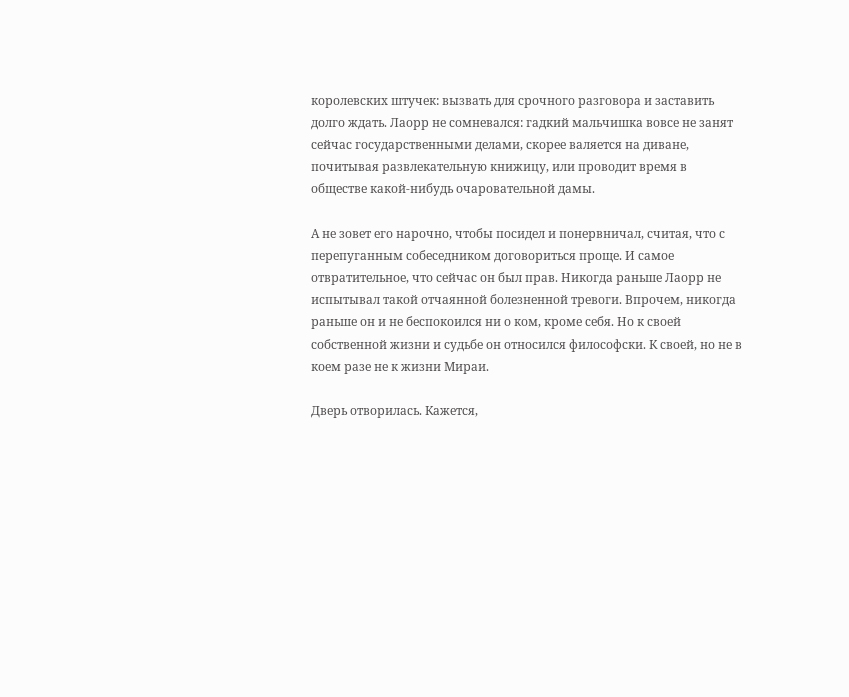королевских штучек: вызвать для срочного разговора и заставить долго ждать. Лаорр не сомневался: гадкий мальчишка вовсе не занят сейчас государственными делами, скорее валяется на диване, почитывая развлекательную книжицу, или проводит время в обществе какой-нибудь очаровательной дамы.

А не зовет его нарочно, чтобы посидел и понервничал, считая, что с перепуганным собеседником договориться проще. И самое отвратительное, что сейчас он был прав. Никогда раньше Лаорр не испытывал такой отчаянной болезненной тревоги. Впрочем, никогда раньше он и не беспокоился ни о ком, кроме себя. Но к своей собственной жизни и судьбе он относился философски. К своей, но не в коем разе не к жизни Мираи.

Дверь отворилась. Кажется,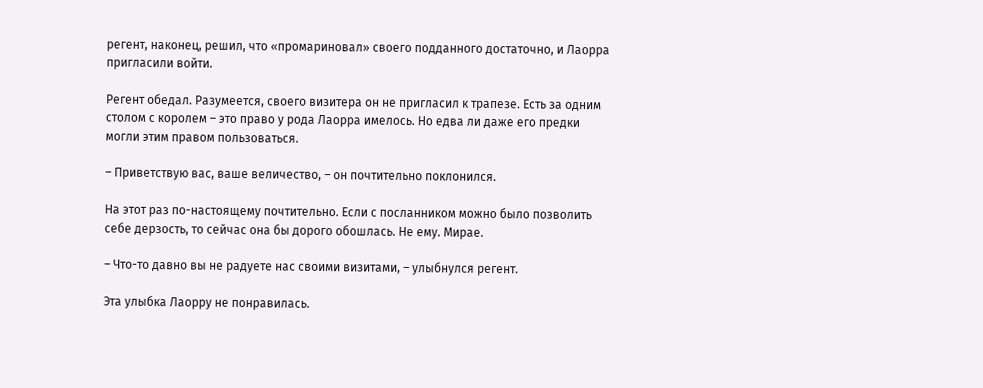регент, наконец, решил, что «промариновал» своего подданного достаточно, и Лаорра пригласили войти.

Регент обедал. Разумеется, своего визитера он не пригласил к трапезе. Есть за одним столом с королем – это право у рода Лаорра имелось. Но едва ли даже его предки могли этим правом пользоваться.

– Приветствую вас, ваше величество, – он почтительно поклонился.

На этот раз по-настоящему почтительно. Если с посланником можно было позволить себе дерзость, то сейчас она бы дорого обошлась. Не ему. Мирае.

– Что-то давно вы не радуете нас своими визитами, – улыбнулся регент.

Эта улыбка Лаорру не понравилась.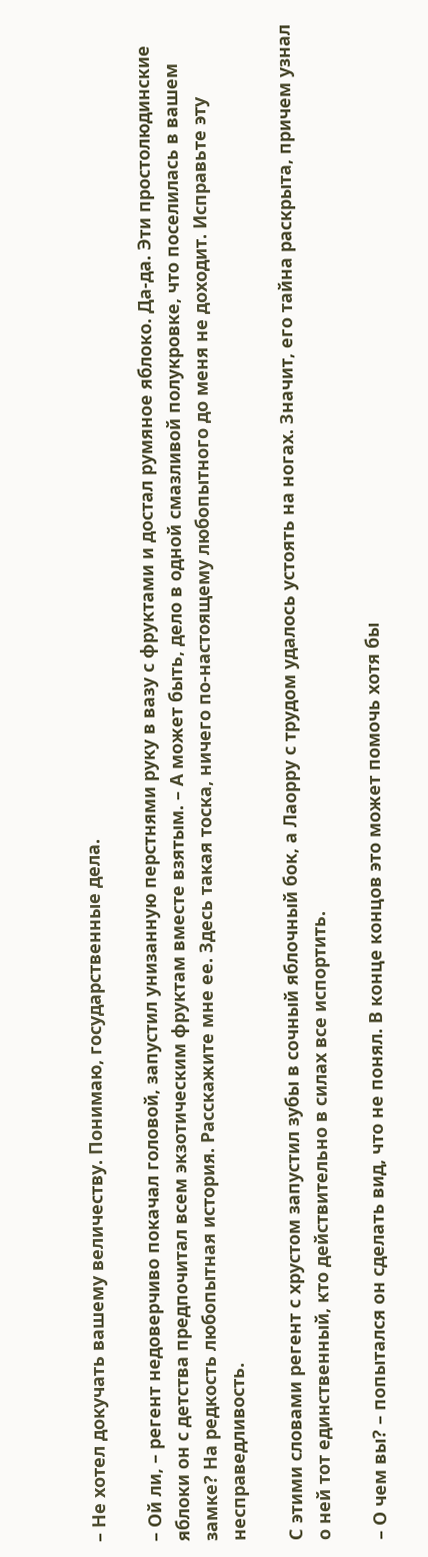– Не хотел докучать вашему величеству. Понимаю, государственные дела.

– Ой ли, – регент недоверчиво покачал головой, запустил унизанную перстнями руку в вазу с фруктами и достал румяное яблоко. Да-да. Эти простолюдинские яблоки он с детства предпочитал всем экзотическим фруктам вместе взятым. – А может быть, дело в одной смазливой полукровке, что поселилась в вашем замке? На редкость любопытная история. Расскажите мне ее. Здесь такая тоска, ничего по-настоящему любопытного до меня не доходит. Исправьте эту несправедливость.

С этими словами регент с хрустом запустил зубы в сочный яблочный бок, а Лаорру с трудом удалось устоять на ногах. Значит, его тайна раскрыта, причем узнал о ней тот единственный, кто действительно в силах все испортить.

– О чем вы? – попытался он сделать вид, что не понял. В конце концов это может помочь хотя бы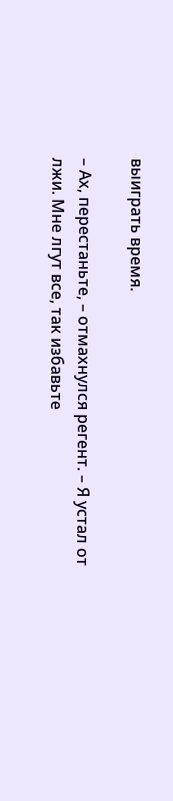выиграть время.

– Ах, перестаньте, – отмахнулся регент. – Я устал от лжи. Мне лгут все, так избавьте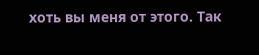хоть вы меня от этого. Так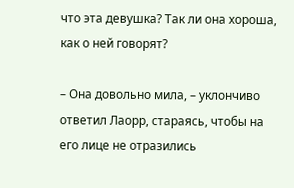что эта девушка? Так ли она хороша, как о ней говорят?

– Она довольно мила, – уклончиво ответил Лаорр, стараясь, чтобы на его лице не отразились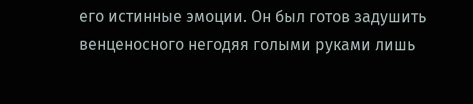его истинные эмоции. Он был готов задушить венценосного негодяя голыми руками лишь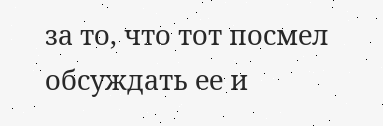за то, что тот посмел обсуждать ее и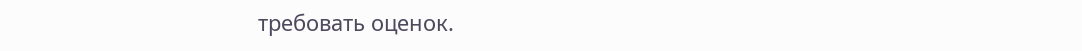требовать оценок.